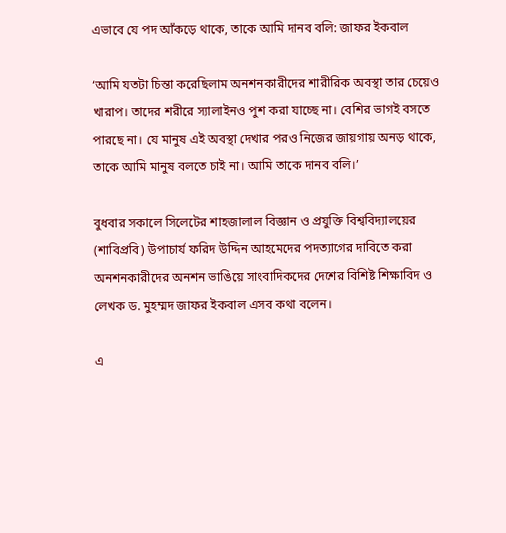এভাবে যে পদ আঁকড়ে থাকে, তাকে আমি দানব বলি: জাফর ইকবাল

‘আমি যতটা চিন্তা করেছিলাম অনশনকারীদের শারীরিক অবস্থা তার চেয়েও খারাপ। তাদের শরীরে স্যালাইনও পুশ করা যাচ্ছে না। বেশির ভাগই বসতে পারছে না। যে মানুষ এই অবস্থা দেখার পরও নিজের জায়গায় অনড় থাকে, তাকে আমি মানুষ বলতে চাই না। আমি তাকে দানব বলি।’

বুধবার সকালে সিলেটের শাহজালাল বিজ্ঞান ও প্রযুক্তি বিশ্ববিদ্যালয়ের (শাবিপ্রবি) উপাচার্য ফরিদ উদ্দিন আহমেদের পদত্যাগের দাবিতে করা অনশনকারীদের অনশন ভাঙিয়ে সাংবাদিকদের দেশের বিশিষ্ট শিক্ষাবিদ ও লেখক ড. মুহম্মদ জাফর ইকবাল এসব কথা বলেন।

এ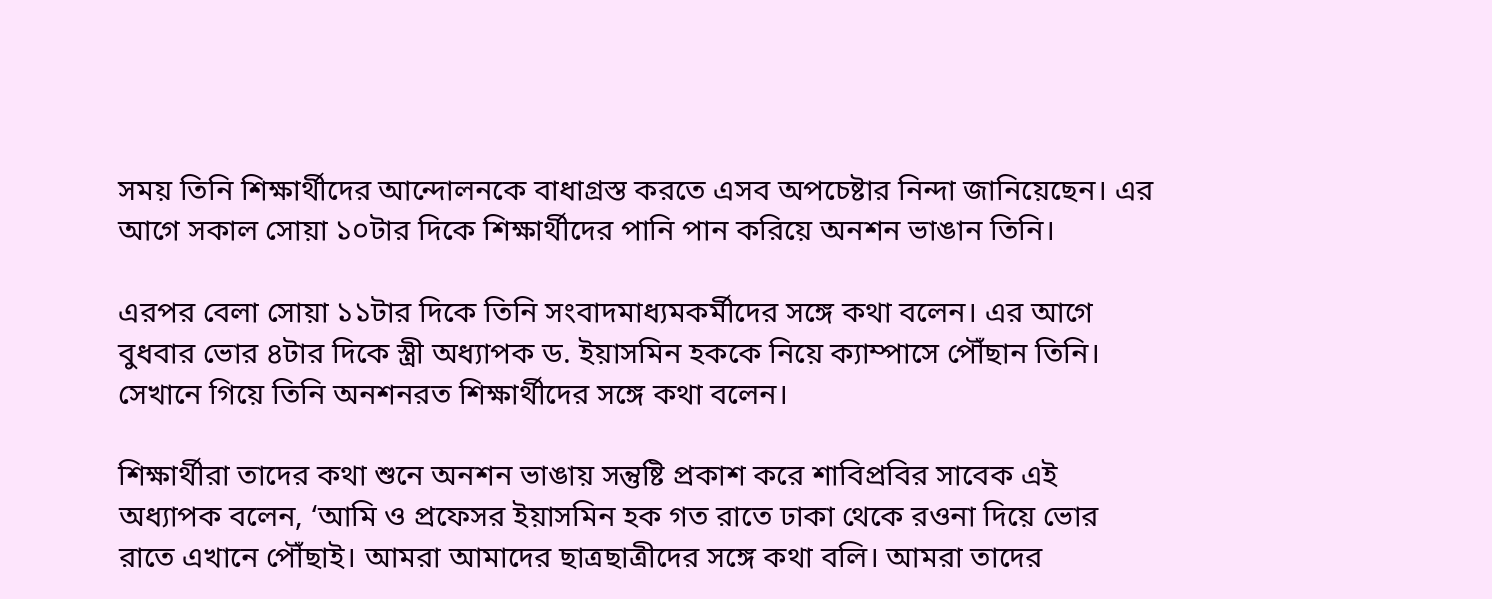সময় তিনি শিক্ষার্থীদের আন্দোলনকে বাধাগ্রস্ত করতে এসব অপচেষ্টার নিন্দা জানিয়েছেন। এর আগে সকাল সোয়া ১০টার দিকে শিক্ষার্থীদের পানি পান করিয়ে অনশন ভাঙান তিনি।

এরপর বেলা সোয়া ১১টার দিকে তিনি সংবাদমাধ্যমকর্মীদের সঙ্গে কথা বলেন। এর আগে বুধবার ভোর ৪টার দিকে স্ত্রী অধ্যাপক ড. ইয়াসমিন হককে নিয়ে ক্যাম্পাসে পৌঁছান তিনি। সেখানে গিয়ে তিনি অনশনরত শিক্ষার্থীদের সঙ্গে কথা বলেন।

শিক্ষার্থীরা তাদের কথা শুনে অনশন ভাঙায় সন্তুষ্টি প্রকাশ করে শাবিপ্রবির সাবেক এই অধ্যাপক বলেন, ‘আমি ও প্রফেসর ইয়াসমিন হক গত রাতে ঢাকা থেকে রওনা দিয়ে ভোর রাতে এখানে পৌঁছাই। আমরা আমাদের ছাত্রছাত্রীদের সঙ্গে কথা বলি। আমরা তাদের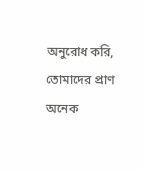অনুরোধ করি, তোমাদের প্রাণ অনেক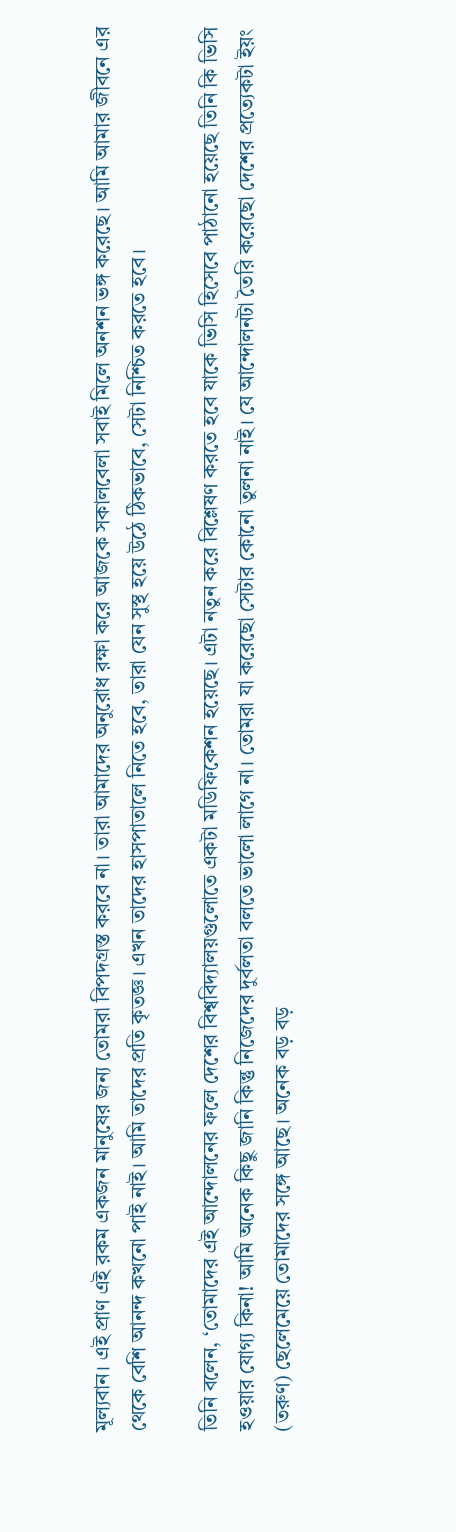মূল্যবান। এই প্রাণ এই রকম একজন মানুষের জন্য তোমরা বিপদগ্রস্ত করবে না। তারা আমাদের অনুরোধ রক্ষা করে আজকে সকালবেলা সবাই মিলে অনশন ভঙ্গ করেছে। আমি আমার জীবনে এর থেকে বেশি আনন্দ কখনো পাই নাই। আমি তাদের প্রতি কৃতজ্ঞ। এখন তাদের হাসপাতালে নিতে হবে, তারা যেন সুস্থ হয়ে উঠে ঠিকভাবে, সেটা নিশ্চিত করতে হবে।

তিনি বলেন, ‘তোমাদের এই আন্দোলনের ফলে দেশের বিশ্ববিদ্যালয়গুলোতে একটা মডিফিকেশন হয়েছে। এটা নতুন করে বিশ্লেষণ করতে হবে যাকে ভিসি হিসেবে পাঠানো হয়েছে তিনি কি ভিসি হওয়ার যোগ্য কিনা! আমি অনেক কিছু জানি কিন্তু নিজেদের দুর্বলতা বলতে ভালো লাগে না। তোমরা যা করেছো সেটার কোনো তুলনা নাই। যে আন্দোলনটা তৈরি করেছো দেশের প্রত্যেকটা ইয়ং (তরুণ) ছেলেমেয়ে তোমাদের সঙ্গে আছে। অনেক বড় বড়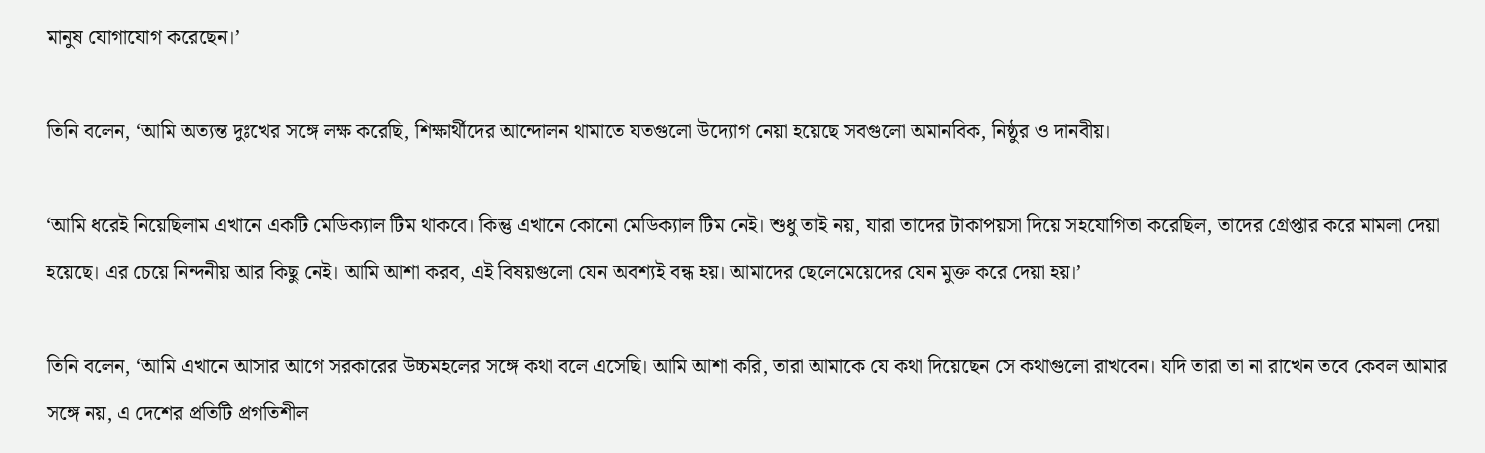মানুষ যোগাযোগ করেছেন।’

তিনি বলেন, ‘আমি অত্যন্ত দুঃখের সঙ্গে লক্ষ করেছি, শিক্ষার্থীদের আন্দোলন থামাতে যতগুলো উদ্যোগ নেয়া হয়েছে সবগুলো অমানবিক, নিষ্ঠুর ও দানবীয়।

‘আমি ধরেই নিয়েছিলাম এখানে একটি মেডিক্যাল টিম থাকবে। কিন্তু এখানে কোনো মেডিক্যাল টিম নেই। শুধু তাই নয়, যারা তাদের টাকাপয়সা দিয়ে সহযোগিতা করেছিল, তাদের গ্রেপ্তার করে মামলা দেয়া হয়েছে। এর চেয়ে নিন্দনীয় আর কিছু নেই। আমি আশা করব, এই বিষয়গুলো যেন অবশ‌্যই বন্ধ হয়। আমাদের ছেলেমেয়েদের যেন মুক্ত করে দেয়া হয়।’

তিনি বলেন, ‘আমি এখানে আসার আগে সরকারের উচ্চমহলের সঙ্গে কথা বলে এসেছি। আমি আশা করি, তারা আমাকে যে কথা দিয়েছেন সে কথাগুলো রাখবেন। যদি তারা তা না রাখেন তবে কেবল আমার সঙ্গে নয়, এ দেশের প্রতিটি প্রগতিশীল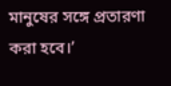মানুষের সঙ্গে প্রতারণা করা হবে।’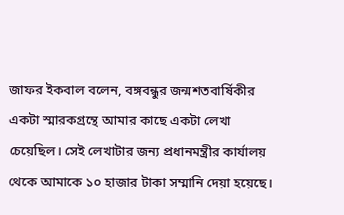জাফর ইকবাল বলেন, বঙ্গবন্ধুর জন্মশতবার্ষিকীর একটা স্মারকগ্রন্থে আমার কাছে একটা লেখা চেয়েছিল। সেই লেখাটার জন্য প্রধানমন্ত্রীর কার্যালয় থেকে আমাকে ১০ হাজার টাকা সম্মানি দেয়া হয়েছে।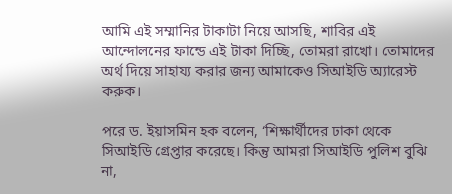আমি এই সম্মানির টাকাটা নিয়ে আসছি, শাবির এই আন্দোলনের ফান্ডে এই টাকা দিচ্ছি, তোমরা রাখো। তোমাদের অর্থ দিয়ে সাহায্য করার জন্য আমাকেও সিআইডি অ্যারেস্ট করুক।

পরে ড. ইয়াসমিন হক বলেন, ‘শিক্ষার্থীদের ঢাকা থেকে সিআইডি গ্রেপ্তার করেছে। কিন্তু আমরা সিআইডি পুলিশ বুঝি না,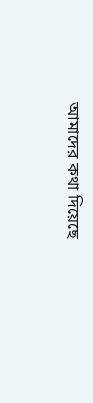আমাদের কথা দিয়েছে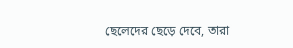ছেলেদের ছেড়ে দেবে, তারা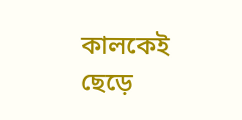কালকেই ছেড়ে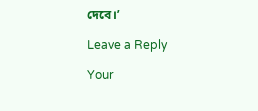দেবে।’

Leave a Reply

Your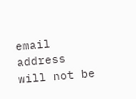email address will not be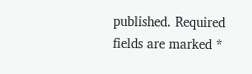published. Required fields are marked *